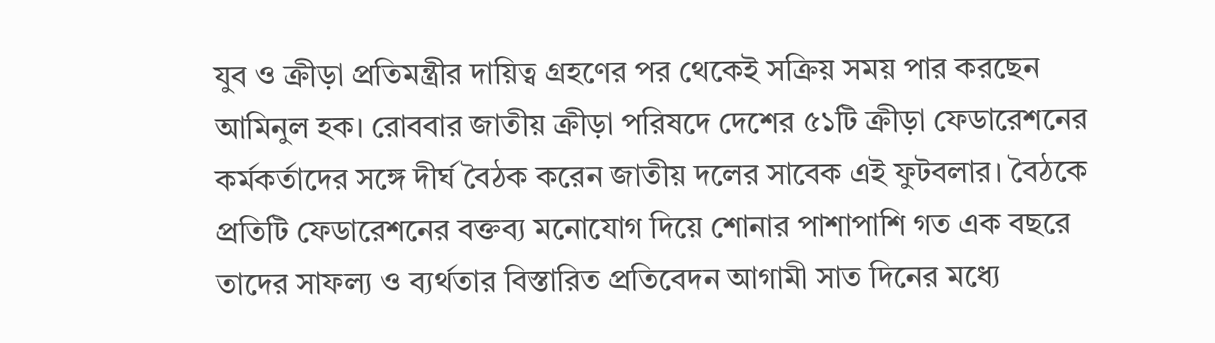যুব ও ক্রীড়া প্রতিমন্ত্রীর দায়িত্ব গ্রহণের পর থেকেই সক্রিয় সময় পার করছেন আমিনুল হক। রোববার জাতীয় ক্রীড়া পরিষদে দেশের ৫১টি ক্রীড়া ফেডারেশনের কর্মকর্তাদের সঙ্গে দীর্ঘ বৈঠক করেন জাতীয় দলের সাবেক এই ফুটবলার। বৈঠকে প্রতিটি ফেডারেশনের বক্তব্য মনোযোগ দিয়ে শোনার পাশাপাশি গত এক বছরে তাদের সাফল্য ও ব্যর্থতার বিস্তারিত প্রতিবেদন আগামী সাত দিনের মধ্যে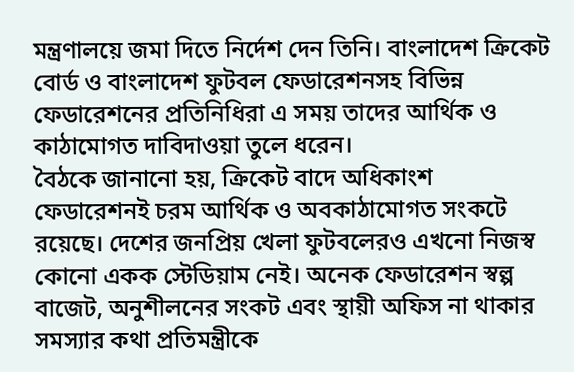মন্ত্রণালয়ে জমা দিতে নির্দেশ দেন তিনি। বাংলাদেশ ক্রিকেট বোর্ড ও বাংলাদেশ ফুটবল ফেডারেশনসহ বিভিন্ন ফেডারেশনের প্রতিনিধিরা এ সময় তাদের আর্থিক ও কাঠামোগত দাবিদাওয়া তুলে ধরেন।
বৈঠকে জানানো হয়, ক্রিকেট বাদে অধিকাংশ ফেডারেশনই চরম আর্থিক ও অবকাঠামোগত সংকটে রয়েছে। দেশের জনপ্রিয় খেলা ফুটবলেরও এখনো নিজস্ব কোনো একক স্টেডিয়াম নেই। অনেক ফেডারেশন স্বল্প বাজেট, অনুশীলনের সংকট এবং স্থায়ী অফিস না থাকার সমস্যার কথা প্রতিমন্ত্রীকে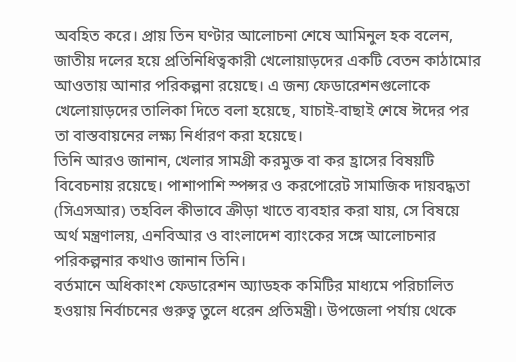অবহিত করে। প্রায় তিন ঘণ্টার আলোচনা শেষে আমিনুল হক বলেন, জাতীয় দলের হয়ে প্রতিনিধিত্বকারী খেলোয়াড়দের একটি বেতন কাঠামোর আওতায় আনার পরিকল্পনা রয়েছে। এ জন্য ফেডারেশনগুলোকে খেলোয়াড়দের তালিকা দিতে বলা হয়েছে, যাচাই-বাছাই শেষে ঈদের পর তা বাস্তবায়নের লক্ষ্য নির্ধারণ করা হয়েছে।
তিনি আরও জানান, খেলার সামগ্রী করমুক্ত বা কর হ্রাসের বিষয়টি বিবেচনায় রয়েছে। পাশাপাশি স্পন্সর ও করপোরেট সামাজিক দায়বদ্ধতা (সিএসআর) তহবিল কীভাবে ক্রীড়া খাতে ব্যবহার করা যায়, সে বিষয়ে অর্থ মন্ত্রণালয়, এনবিআর ও বাংলাদেশ ব্যাংকের সঙ্গে আলোচনার পরিকল্পনার কথাও জানান তিনি।
বর্তমানে অধিকাংশ ফেডারেশন অ্যাডহক কমিটির মাধ্যমে পরিচালিত হওয়ায় নির্বাচনের গুরুত্ব তুলে ধরেন প্রতিমন্ত্রী। উপজেলা পর্যায় থেকে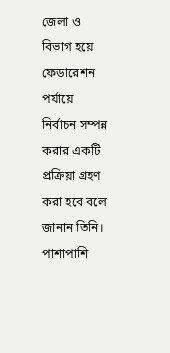জেলা ও বিভাগ হয়ে ফেডারেশন পর্যায়ে নির্বাচন সম্পন্ন করার একটি প্রক্রিয়া গ্রহণ করা হবে বলে জানান তিনি। পাশাপাশি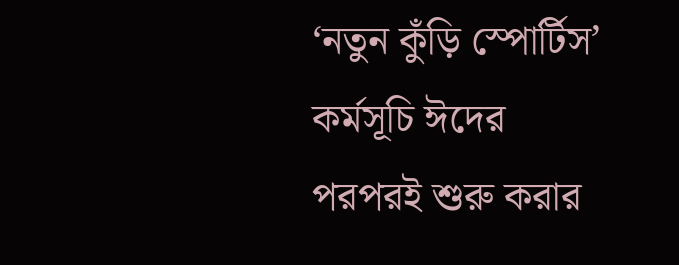‘নতুন কুঁড়ি স্পোর্টিস’ কর্মসূচি ঈদের পরপরই শুরু করার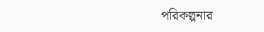পরিকল্পনার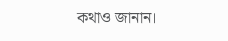কথাও জানান।